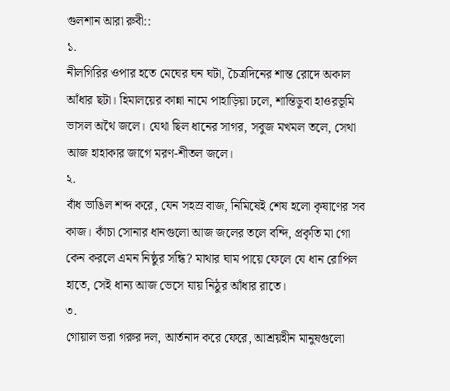গুলশান আরা রুবী::
১.
নীলগিরির ওপার হতে মেঘের ঘন ঘটা, চৈত্রদিনের শান্ত রোদে অকাল আঁধার ছটা। হিমালয়ের কান্না নামে পাহাড়িয়া ঢলে, শান্তিডুবা হাওরভূমি ভাসল অথৈ জলে। যেথা ছিল ধানের সাগর, সবুজ মখমল তলে, সেথা আজ হাহাকার জাগে মরণ-শীতল জলে।
২.
বাঁধ ভাঙিল শব্দ করে, যেন সহস্র বাজ, নিমিষেই শেষ হলো কৃষাণের সব কাজ। কাঁচা সোনার ধানগুলো আজ জলের তলে বন্দি, প্রকৃতি মা গো কেন করলে এমন নিষ্ঠুর সন্ধি? মাথার ঘাম পায়ে ফেলে যে ধান রোপিল হাতে, সেই ধান্য আজ ভেসে যায় নিঠুর আঁধার রাতে।
৩.
গোয়াল ভরা গরুর দল, আর্তনাদ করে ফেরে, আশ্রয়হীন মানুষগুলো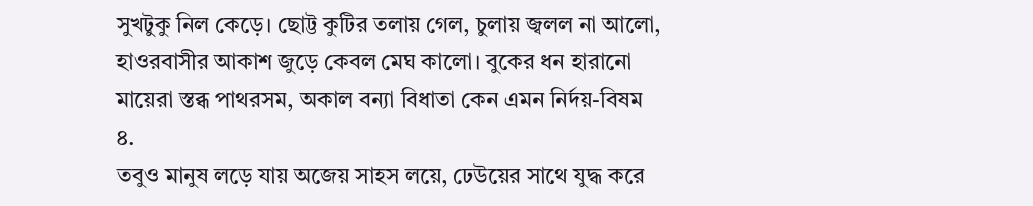সুখটুকু নিল কেড়ে। ছোট্ট কুটির তলায় গেল, চুলায় জ্বলল না আলো, হাওরবাসীর আকাশ জুড়ে কেবল মেঘ কালো। বুকের ধন হারানো মায়েরা স্তব্ধ পাথরসম, অকাল বন্যা বিধাতা কেন এমন নির্দয়-বিষম
৪.
তবুও মানুষ লড়ে যায় অজেয় সাহস লয়ে, ঢেউয়ের সাথে যুদ্ধ করে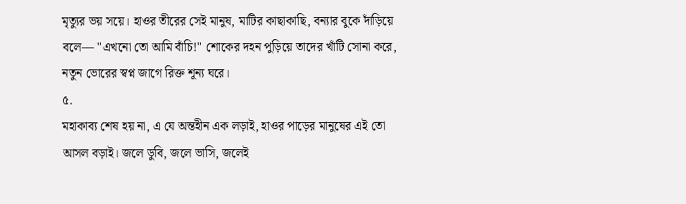মৃত্যুর ভয় সয়ে। হাওর তীরের সেই মানুষ, মাটির কাছাকাছি, বন্যার বুকে দাঁড়িয়ে বলে— "এখনো তো আমি বাঁচি!" শোকের দহন পুড়িয়ে তাদের খাঁটি সোনা করে, নতুন ভোরের স্বপ্ন জাগে রিক্ত শূন্য ঘরে।
৫.
মহাকাব্য শেষ হয় না, এ যে অন্তহীন এক লড়াই, হাওর পাড়ের মানুষের এই তো আসল বড়াই। জলে ডুবি, জলে ভাসি, জলেই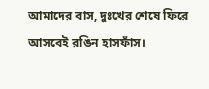আমাদের বাস, দুঃখের শেষে ফিরে আসবেই রঙিন হাসফাঁস।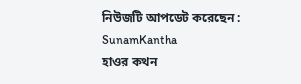নিউজটি আপডেট করেছেন : SunamKantha
হাওর কথন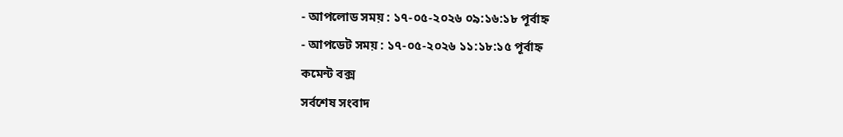- আপলোড সময় : ১৭-০৫-২০২৬ ০৯:১৬:১৮ পূর্বাহ্ন
- আপডেট সময় : ১৭-০৫-২০২৬ ১১:১৮:১৫ পূর্বাহ্ন
কমেন্ট বক্স
সর্বশেষ সংবাদ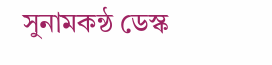সুনামকন্ঠ ডেস্ক